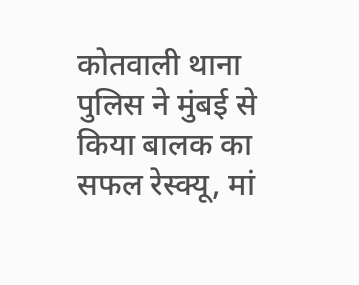कोतवाली थाना पुलिस ने मुंबई से किया बालक का सफल रेस्क्यू, मां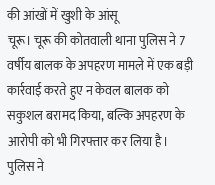की आंखों में खुशी के आंसू
चूरू। चूरू की कोतवाली थाना पुलिस ने 7 वर्षीय बालक के अपहरण मामले में एक बड़ी कार्रवाई करते हुए न केवल बालक को सकुशल बरामद किया, बल्कि अपहरण के आरोपी को भी गिरफ्तार कर लिया है। पुलिस ने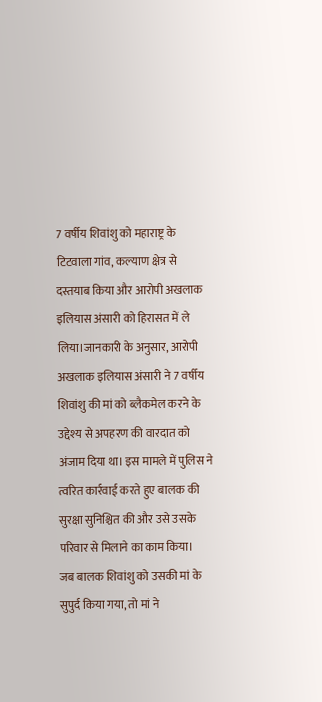7 वर्षीय शिवांशु को महाराष्ट्र के टिटवाला गांव, कल्याण क्षेत्र से दस्तयाब किया और आरोपी अखलाक इलियास अंसारी को हिरासत में ले लिया।जानकारी के अनुसार, आरोपी अखलाक इलियास अंसारी ने 7 वर्षीय शिवांशु की मां को ब्लैकमेल करने के उद्देश्य से अपहरण की वारदात को अंजाम दिया था। इस मामले में पुलिस ने त्वरित कार्रवाई करते हुए बालक की सुरक्षा सुनिश्चित की और उसे उसके परिवार से मिलाने का काम किया।
जब बालक शिवांशु को उसकी मां के सुपुर्द किया गया, तो मां ने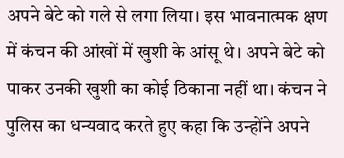अपने बेटे को गले से लगा लिया। इस भावनात्मक क्षण में कंचन की आंखों में खुशी के आंसू थे। अपने बेटे को पाकर उनकी खुशी का कोई ठिकाना नहीं था। कंचन ने पुलिस का धन्यवाद करते हुए कहा कि उन्होंने अपने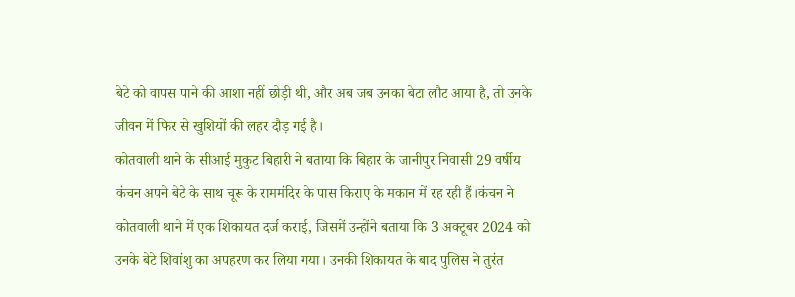बेटे को वापस पाने की आशा नहीं छोड़ी थी, और अब जब उनका बेटा लौट आया है, तो उनके जीवन में फिर से खुशियों की लहर दौड़ गई है।
कोतवाली थाने के सीआई मुकुट बिहारी ने बताया कि बिहार के जानीपुर निवासी 29 वर्षीय कंचन अपने बेटे के साथ चूरू के राममंदिर के पास किराए के मकान में रह रही हैं।कंचन ने कोतवाली थाने में एक शिकायत दर्ज कराई, जिसमें उन्होंने बताया कि 3 अक्टूबर 2024 को उनके बेटे शिवांशु का अपहरण कर लिया गया। उनकी शिकायत के बाद पुलिस ने तुरंत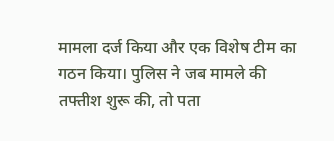मामला दर्ज किया और एक विशेष टीम का गठन किया। पुलिस ने जब मामले की तफ्तीश शुरू की, तो पता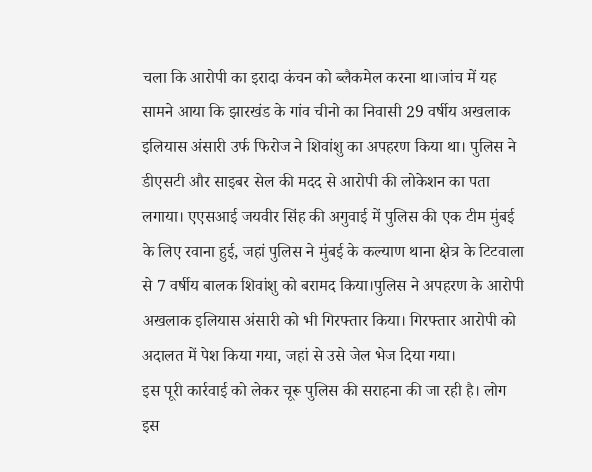चला कि आरोपी का इरादा कंचन को ब्लैकमेल करना था।जांच में यह सामने आया कि झारखंड के गांव चीनो का निवासी 29 वर्षीय अखलाक इलियास अंसारी उर्फ फिरोज ने शिवांशु का अपहरण किया था। पुलिस ने डीएसटी और साइबर सेल की मदद से आरोपी की लोकेशन का पता लगाया। एएसआई जयवीर सिंह की अगुवाई में पुलिस की एक टीम मुंबई के लिए रवाना हुई, जहां पुलिस ने मुंबई के कल्याण थाना क्षेत्र के टिटवाला से 7 वर्षीय बालक शिवांशु को बरामद किया।पुलिस ने अपहरण के आरोपी अखलाक इलियास अंसारी को भी गिरफ्तार किया। गिरफ्तार आरोपी को अदालत में पेश किया गया, जहां से उसे जेल भेज दिया गया।
इस पूरी कार्रवाई को लेकर चूरू पुलिस की सराहना की जा रही है। लोग इस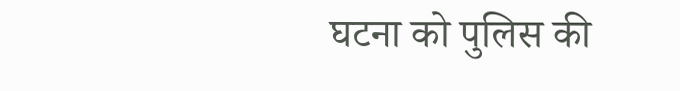घटना को पुलिस की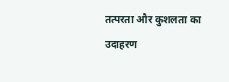तत्परता और कुशलता का उदाहरण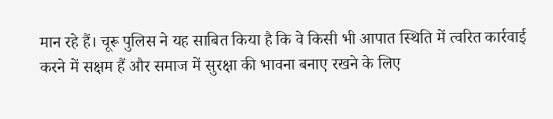मान रहे हैं। चूरू पुलिस ने यह साबित किया है कि वे किसी भी आपात स्थिति में त्वरित कार्रवाई करने में सक्षम हैं और समाज में सुरक्षा की भावना बनाए रखने के लिए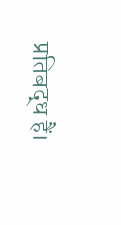प्रतिबद्ध हैं।